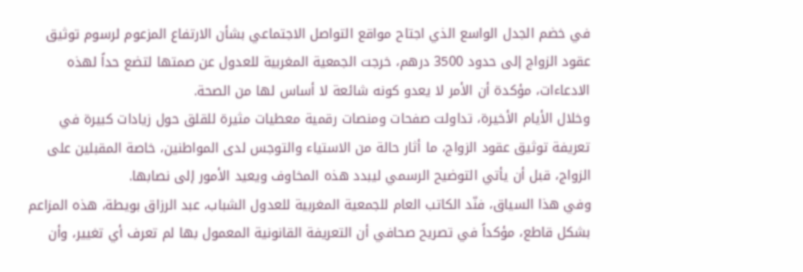في خضم الجدل الواسع الذي اجتاح مواقع التواصل الاجتماعي بشأن الارتفاع المزعوم لرسوم توثيق عقود الزواج إلى حدود 3500 درهم، خرجت الجمعية المغربية للعدول عن صمتها لتضع حداً لهذه الادعاءات، مؤكدة أن الأمر لا يعدو كونه شائعة لا أساس لها من الصحة.
وخلال الأيام الأخيرة، تداولت صفحات ومنصات رقمية معطيات مثيرة للقلق حول زيادات كبيرة في تعريفة توثيق عقود الزواج، ما أثار حالة من الاستياء والتوجس لدى المواطنين، خاصة المقبلين على الزواج، قبل أن يأتي التوضيح الرسمي ليبدد هذه المخاوف ويعيد الأمور إلى نصابها.
وفي هذا السياق، فنّد الكاتب العام للجمعية المغربية للعدول الشباب، عبد الرزاق بويطة، هذه المزاعم بشكل قاطع، مؤكداً في تصريح صحافي أن التعريفة القانونية المعمول بها لم تعرف أي تغيير، وأن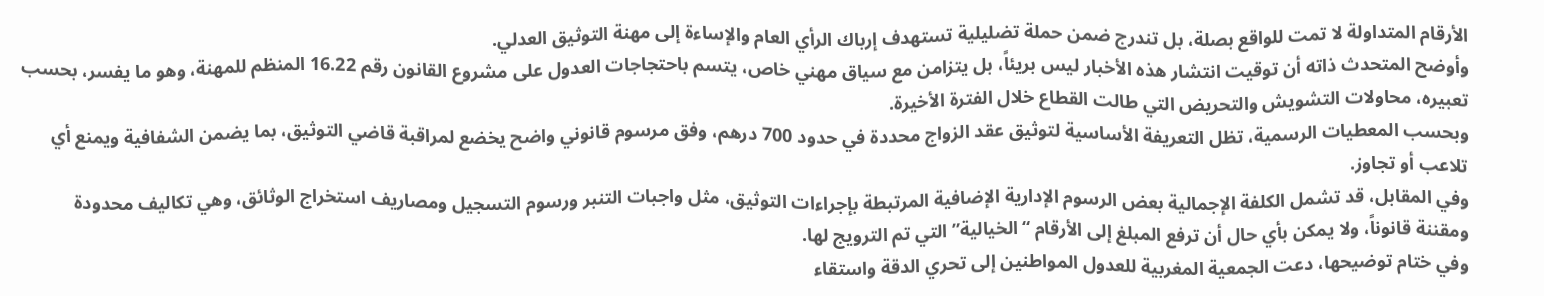الأرقام المتداولة لا تمت للواقع بصلة، بل تندرج ضمن حملة تضليلية تستهدف إرباك الرأي العام والإساءة إلى مهنة التوثيق العدلي.
وأوضح المتحدث ذاته أن توقيت انتشار هذه الأخبار ليس بريئاً، بل يتزامن مع سياق مهني خاص، يتسم باحتجاجات العدول على مشروع القانون رقم 16.22 المنظم للمهنة، وهو ما يفسر، بحسب تعبيره، محاولات التشويش والتحريض التي طالت القطاع خلال الفترة الأخيرة.
وبحسب المعطيات الرسمية، تظل التعريفة الأساسية لتوثيق عقد الزواج محددة في حدود 700 درهم، وفق مرسوم قانوني واضح يخضع لمراقبة قاضي التوثيق، بما يضمن الشفافية ويمنع أي تلاعب أو تجاوز.
وفي المقابل، قد تشمل الكلفة الإجمالية بعض الرسوم الإدارية الإضافية المرتبطة بإجراءات التوثيق، مثل واجبات التنبر ورسوم التسجيل ومصاريف استخراج الوثائق، وهي تكاليف محدودة ومقننة قانوناً، ولا يمكن بأي حال أن ترفع المبلغ إلى الأرقام “الخيالية” التي تم الترويج لها.
وفي ختام توضيحها، دعت الجمعية المغربية للعدول المواطنين إلى تحري الدقة واستقاء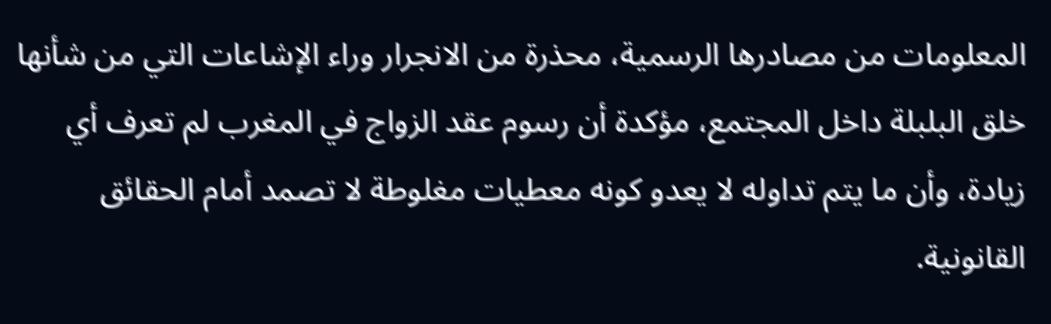المعلومات من مصادرها الرسمية، محذرة من الانجرار وراء الإشاعات التي من شأنها خلق البلبلة داخل المجتمع، مؤكدة أن رسوم عقد الزواج في المغرب لم تعرف أي زيادة، وأن ما يتم تداوله لا يعدو كونه معطيات مغلوطة لا تصمد أمام الحقائق القانونية.